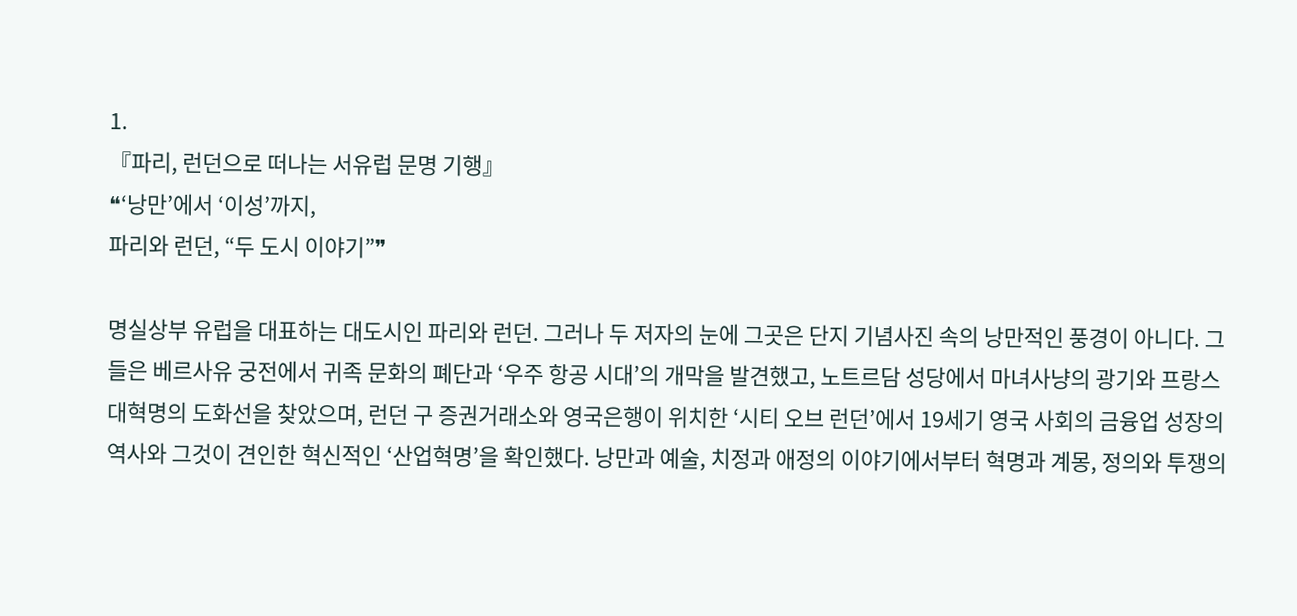1.
『파리, 런던으로 떠나는 서유럽 문명 기행』
❝‘낭만’에서 ‘이성’까지,
파리와 런던, “두 도시 이야기”❞

명실상부 유럽을 대표하는 대도시인 파리와 런던. 그러나 두 저자의 눈에 그곳은 단지 기념사진 속의 낭만적인 풍경이 아니다. 그들은 베르사유 궁전에서 귀족 문화의 폐단과 ‘우주 항공 시대’의 개막을 발견했고, 노트르담 성당에서 마녀사냥의 광기와 프랑스 대혁명의 도화선을 찾았으며, 런던 구 증권거래소와 영국은행이 위치한 ‘시티 오브 런던’에서 19세기 영국 사회의 금융업 성장의 역사와 그것이 견인한 혁신적인 ‘산업혁명’을 확인했다. 낭만과 예술, 치정과 애정의 이야기에서부터 혁명과 계몽, 정의와 투쟁의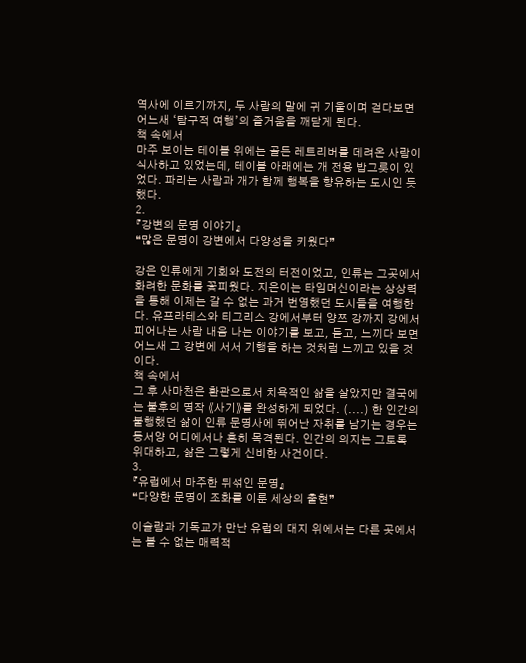역사에 이르기까지, 두 사람의 말에 귀 기울이며 걷다보면 어느새 ‘탐구적 여행’의 즐거움을 깨닫게 된다.
책 속에서
마주 보이는 테이블 위에는 골든 레트리버를 데려온 사람이 식사하고 있었는데, 테이블 아래에는 개 전용 밥그릇이 있었다. 파리는 사람과 개가 함께 행복을 향유하는 도시인 듯했다.
2.
『강변의 문명 이야기』
❝많은 문명이 강변에서 다양성을 키웠다❞

강은 인류에게 기회와 도전의 터전이었고, 인류는 그곳에서 화려한 문화를 꽃피웠다. 지은이는 타임머신이라는 상상력을 통해 이제는 갈 수 없는 과거 번영했던 도시들을 여행한다. 유프라테스와 티그리스 강에서부터 양쯔 강까지 강에서 피어나는 사람 내음 나는 이야기를 보고, 듣고, 느끼다 보면 어느새 그 강변에 서서 기행을 하는 것처럼 느끼고 있을 것이다.
책 속에서
그 후 사마천은 환관으로서 치욕적인 삶을 살았지만 결국에는 불후의 명작 《사기》를 완성하게 되었다. (....) 한 인간의 불행했던 삶이 인류 문명사에 뛰어난 자취를 남기는 경우는 동서양 어디에서나 흔히 목격된다. 인간의 의지는 그토록 위대하고, 삶은 그렇게 신비한 사건이다.
3.
『유럽에서 마주한 뒤섞인 문명』
❝다양한 문명이 조화를 이룬 세상의 출현❞

이슬람과 기독교가 만난 유럽의 대지 위에서는 다른 곳에서는 볼 수 없는 매력적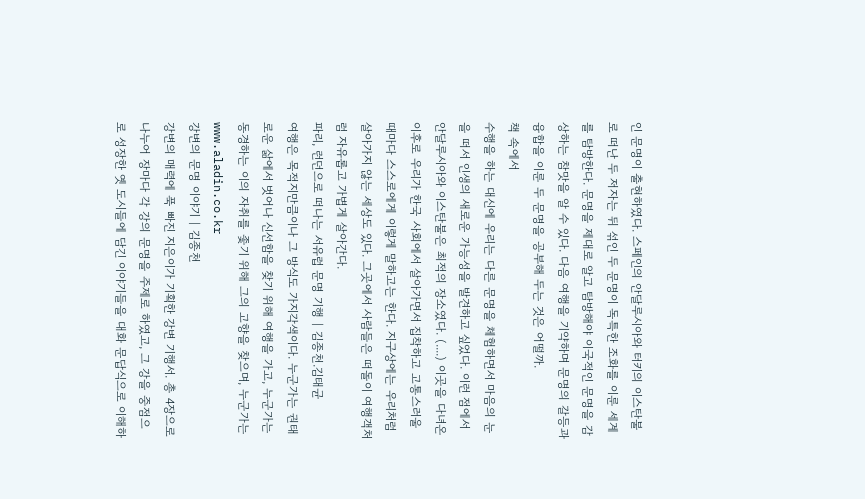인 문명이 출현하였다. 스페인의 안달루시아와 터키의 이스탄불로 떠난 두 저자는 뒤 섞인 두 문명이 독특한 조화를 이룬 세계를 탐방한다. 문명을 제대로 알고 탐방해야 이국적인 문명을 감상하는 참맛을 알 수 있다. 다음 여행을 기약하며 문명의 갈등과 융합을 이룬 두 문명을 공부해 두는 것은 어떨까.
책 속에서
수행을 하는 대신에 우리는 다른 문명을 체험하면서 마음의 눈을 떠서 인생의 새로운 가능성을 발견하고 싶었다. 이런 점에서 안달루시아와 이스탄불은 최적의 장소였다. (....) 이곳을 다녀온 이후로 우리가 한국 사회에서 살아가면서 집착하고 고통스러울 때마다 스스로에게 이렇게 말하고는 한다. 지구상에는 우리처럼 살아가지 않는 세상도 있다. 그곳에서 사람들은 떠돌이 여행객처럼 자유롭고 가볍게 살아간다.
파리, 런던으로 떠나는 서유럽 문명 기행 | 김종천.김태균
여행은 목적지만큼이나 그 방식도 가지각색이다. 누군가는 권태로운 삶에서 벗어나 신선함을 찾기 위해 여행을 가고, 누군가는 동경하는 이의 자취를 좇기 위해 그의 고향을 찾으며, 누군가는
www.aladin.co.kr
강변의 문명 이야기 | 김종천
강변의 매력에 푹 빠진 지은이가 기획한 강변 기행서. 총 4장으로 나누어 장마다 각 강의 문명을 주제로 하였고, 그 강을 중점으로 성장한 옛 도시들에 담긴 이야기들을 대화 문답식으로 이해하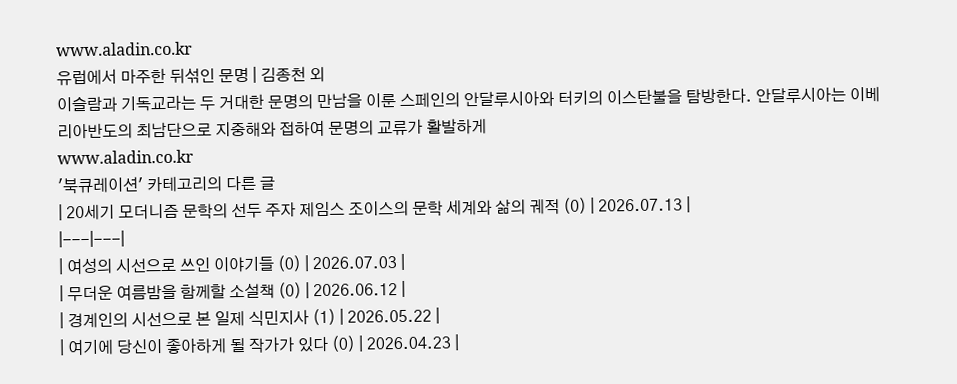www.aladin.co.kr
유럽에서 마주한 뒤섞인 문명 | 김종천 외
이슬람과 기독교라는 두 거대한 문명의 만남을 이룬 스페인의 안달루시아와 터키의 이스탄불을 탐방한다. 안달루시아는 이베리아반도의 최남단으로 지중해와 접하여 문명의 교류가 활발하게
www.aladin.co.kr
'북큐레이션' 카테고리의 다른 글
| 20세기 모더니즘 문학의 선두 주자 제임스 조이스의 문학 세계와 삶의 궤적 (0) | 2026.07.13 |
|---|---|
| 여성의 시선으로 쓰인 이야기들 (0) | 2026.07.03 |
| 무더운 여름밤을 함께할 소설책 (0) | 2026.06.12 |
| 경계인의 시선으로 본 일제 식민지사 (1) | 2026.05.22 |
| 여기에 당신이 좋아하게 될 작가가 있다 (0) | 2026.04.23 |